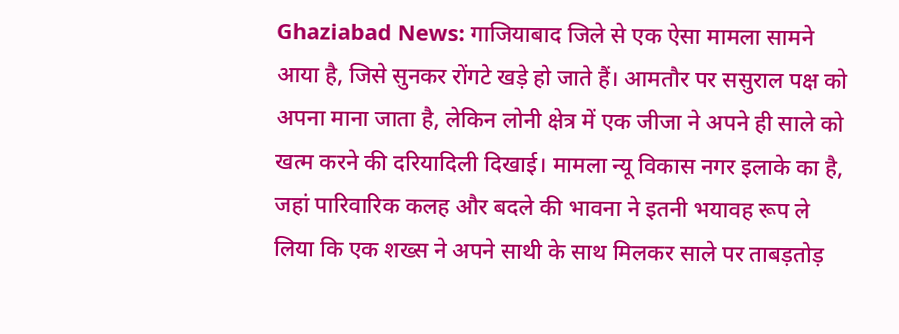Ghaziabad News: गाजियाबाद जिले से एक ऐसा मामला सामने आया है, जिसे सुनकर रोंगटे खड़े हो जाते हैं। आमतौर पर ससुराल पक्ष को अपना माना जाता है, लेकिन लोनी क्षेत्र में एक जीजा ने अपने ही साले को खत्म करने की दरियादिली दिखाई। मामला न्यू विकास नगर इलाके का है, जहां पारिवारिक कलह और बदले की भावना ने इतनी भयावह रूप ले लिया कि एक शख्स ने अपने साथी के साथ मिलकर साले पर ताबड़तोड़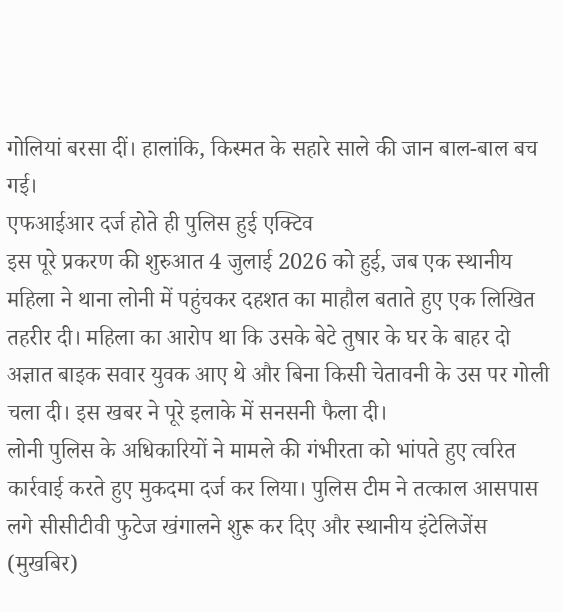गोलियां बरसा दीं। हालांकि, किस्मत के सहारे साले की जान बाल-बाल बच गई।
एफआईआर दर्ज होते ही पुलिस हुई एक्टिव
इस पूरे प्रकरण की शुरुआत 4 जुलाई 2026 को हुई, जब एक स्थानीय महिला ने थाना लोनी में पहुंचकर दहशत का माहौल बताते हुए एक लिखित तहरीर दी। महिला का आरोप था कि उसके बेटे तुषार के घर के बाहर दो अज्ञात बाइक सवार युवक आए थे और बिना किसी चेतावनी के उस पर गोली चला दी। इस खबर ने पूरे इलाके में सनसनी फैला दी।
लोनी पुलिस के अधिकारियों ने मामले की गंभीरता को भांपते हुए त्वरित कार्रवाई करते हुए मुकदमा दर्ज कर लिया। पुलिस टीम ने तत्काल आसपास लगे सीसीटीवी फुटेज खंगालने शुरू कर दिए और स्थानीय इंटेलिजेंस (मुखबिर)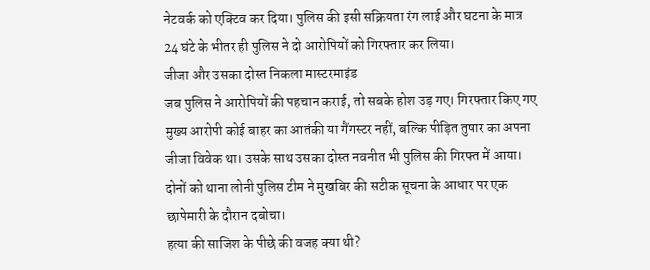नेटवर्क को एक्टिव कर दिया। पुलिस की इसी सक्रियता रंग लाई और घटना के मात्र 24 घंटे के भीतर ही पुलिस ने दो आरोपियों को गिरफ्तार कर लिया।
जीजा और उसका दोस्त निकला मास्टरमाइंड
जब पुलिस ने आरोपियों की पहचान कराई, तो सबके होश उड़ गए। गिरफ्तार किए गए मुख्य आरोपी कोई बाहर का आतंकी या गैंगस्टर नहीं, बल्कि पीड़ित तुषार का अपना जीजा विवेक था। उसके साथ उसका दोस्त नवनीत भी पुलिस की गिरफ्त में आया। दोनों को थाना लोनी पुलिस टीम ने मुखबिर की सटीक सूचना के आधार पर एक छापेमारी के दौरान दबोचा।
हत्या की साजिश के पीछे की वजह क्या थी?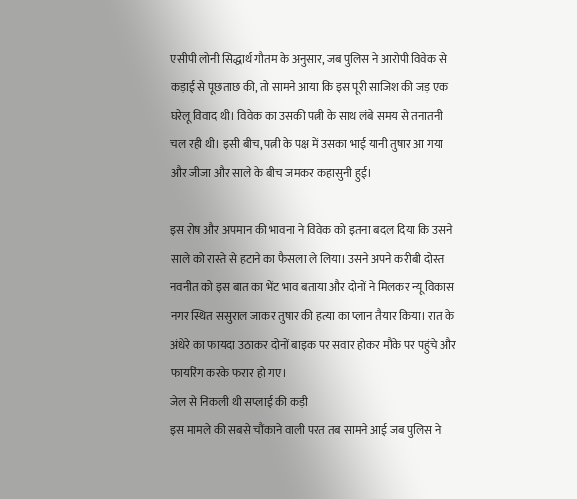एसीपी लोनी सिद्धार्थ गौतम के अनुसार, जब पुलिस ने आरोपी विवेक से कड़ाई से पूछताछ की, तो सामने आया कि इस पूरी साजिश की जड़ एक घरेलू विवाद थी। विवेक का उसकी पत्नी के साथ लंबे समय से तनातनी चल रही थी। इसी बीच, पत्नी के पक्ष में उसका भाई यानी तुषार आ गया और जीजा और साले के बीच जमकर कहासुनी हुई।

इस रोष और अपमान की भावना ने विवेक को इतना बदल दिया कि उसने साले को रास्ते से हटाने का फैसला ले लिया। उसने अपने करीबी दोस्त नवनीत को इस बात का भेंट भाव बताया और दोनों ने मिलकर न्यू विकास नगर स्थित ससुराल जाकर तुषार की हत्या का प्लान तैयार किया। रात के अंधेरे का फायदा उठाकर दोनों बाइक पर सवार होकर मौके पर पहुंचे और फायरिंग करके फरार हो गए।
जेल से निकली थी सप्लाई की कड़ी
इस मामले की सबसे चौंकाने वाली परत तब सामने आई जब पुलिस ने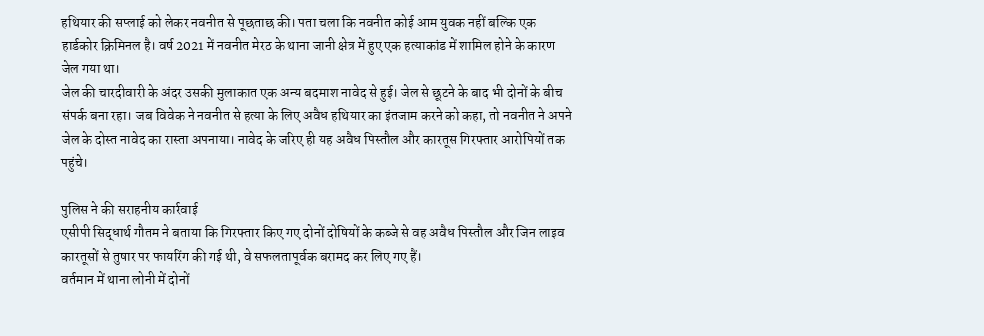हथियार की सप्लाई को लेकर नवनीत से पूछताछ की। पता चला कि नवनीत कोई आम युवक नहीं बल्कि एक हार्डकोर क्रिमिनल है। वर्ष 2021 में नवनीत मेरठ के थाना जानी क्षेत्र में हुए एक हत्याकांड में शामिल होने के कारण जेल गया था।
जेल की चारदीवारी के अंदर उसकी मुलाकात एक अन्य बदमाश नावेद से हुई। जेल से छूटने के बाद भी दोनों के बीच संपर्क बना रहा। जब विवेक ने नवनीत से हत्या के लिए अवैध हथियार का इंतजाम करने को कहा, तो नवनीत ने अपने जेल के दोस्त नावेद का रास्ता अपनाया। नावेद के जरिए ही यह अवैध पिस्तौल और कारतूस गिरफ्तार आरोपियों तक पहुंचे।

पुलिस ने की सराहनीय कार्रवाई
एसीपी सिद्धार्थ गौतम ने बताया कि गिरफ्तार किए गए दोनों दोषियों के कब्जे से वह अवैध पिस्तौल और जिन लाइव कारतूसों से तुषार पर फायरिंग की गई थी, वे सफलतापूर्वक बरामद कर लिए गए हैं।
वर्तमान में थाना लोनी में दोनों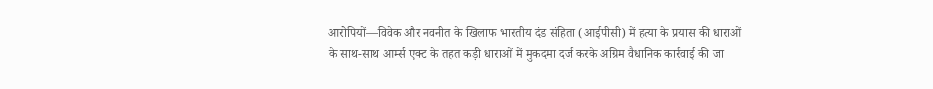आरोपियों—विवेक और नवनीत के खिलाफ भारतीय दंड संहिता (आईपीसी) में हत्या के प्रयास की धाराओं के साथ-साथ आर्म्स एक्ट के तहत कड़ी धाराओं में मुकदमा दर्ज करके अग्रिम वैधानिक कार्रवाई की जा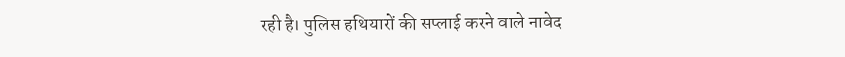रही है। पुलिस हथियारों की सप्लाई करने वाले नावेद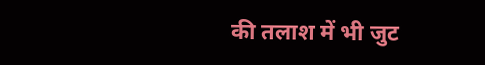की तलाश में भी जुट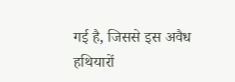गई है, जिससे इस अवैध हथियारों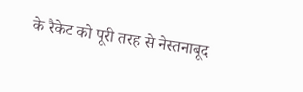के रैकेट को पूरी तरह से नेस्तनाबूद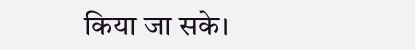किया जा सके।